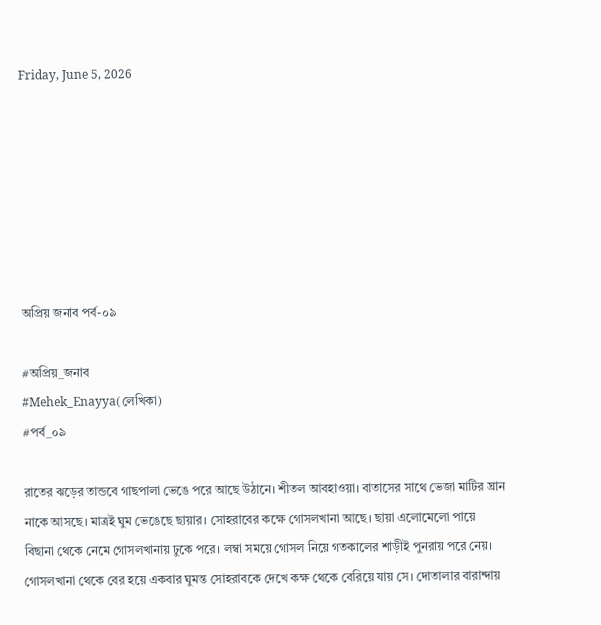Friday, June 5, 2026







অপ্রিয় জনাব পর্ব-০৯

#অপ্রিয়_জনাব
#Mehek_Enayya(লেখিকা)
#পর্ব_০৯

রাতের ঝড়ের তান্ডবে গাছপালা ভেঙে পরে আছে উঠানে। শীতল আবহাওয়া। বাতাসের সাথে ভেজা মাটির ঘ্রান নাকে আসছে। মাত্রই ঘুম ভেঙেছে ছায়ার। সোহরাবের কক্ষে গোসলখানা আছে। ছায়া এলোমেলো পায়ে বিছানা থেকে নেমে গোসলখানায় ঢুকে পরে। লম্বা সময়ে গোসল নিয়ে গতকালের শাড়ীই পুনরায় পরে নেয়। গোসলখানা থেকে বের হয়ে একবার ঘুমন্ত সোহরাবকে দেখে কক্ষ থেকে বেরিয়ে যায় সে। দোতালার বারান্দায়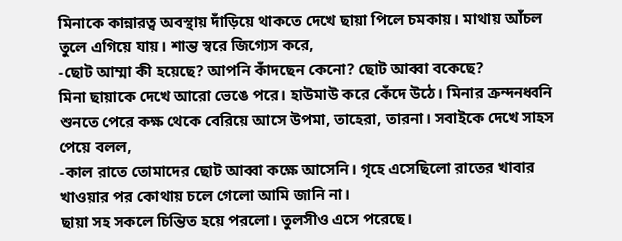মিনাকে কান্নারত্ব অবস্থায় দাঁড়িয়ে থাকতে দেখে ছায়া পিলে চমকায়। মাথায় আঁচল তুলে এগিয়ে যায়। শান্ত স্বরে জিগ্যেস করে,
-ছোট আম্মা কী হয়েছে? আপনি কাঁদছেন কেনো? ছোট আব্বা বকেছে?
মিনা ছায়াকে দেখে আরো ভেঙে পরে। হাউমাউ করে কেঁদে উঠে। মিনার ক্রন্দনধ্বনি শুনতে পেরে কক্ষ থেকে বেরিয়ে আসে উপমা, তাহেরা, তারনা। সবাইকে দেখে সাহস পেয়ে বলল,
-কাল রাতে তোমাদের ছোট আব্বা কক্ষে আসেনি। গৃহে এসেছিলো রাতের খাবার খাওয়ার পর কোথায় চলে গেলো আমি জানি না।
ছায়া সহ সকলে চিন্তিত হয়ে পরলো। তুলসীও এসে পরেছে।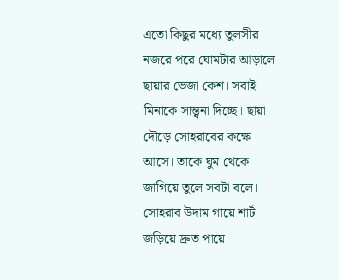এতো কিছুর মধ্যে তুলসীর নজরে পরে ঘোমটার আড়ালে ছায়ার ভেজা কেশ। সবাই মিনাকে সান্ত্বনা দিচ্ছে। ছায়া দৌড়ে সোহরাবের কক্ষে আসে। তাকে ঘুম থেকে জাগিয়ে তুলে সবটা বলে। সোহরাব উদাম গায়ে শার্ট জড়িয়ে দ্রুত পায়ে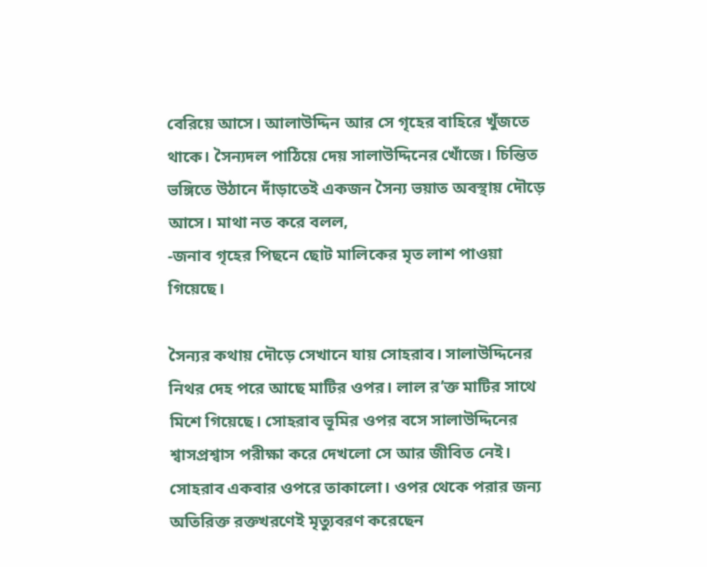বেরিয়ে আসে। আলাউদ্দিন আর সে গৃহের বাহিরে খুঁজতে থাকে। সৈন্যদল পাঠিয়ে দেয় সালাউদ্দিনের খোঁজে। চিন্তিত ভঙ্গিতে উঠানে দাঁড়াতেই একজন সৈন্য ভয়াত অবস্থায় দৌড়ে আসে। মাথা নত করে বলল,
-জনাব গৃহের পিছনে ছোট মালিকের মৃত লাশ পাওয়া গিয়েছে।

সৈন্যর কথায় দৌড়ে সেখানে যায় সোহরাব। সালাউদ্দিনের নিথর দেহ পরে আছে মাটির ওপর। লাল র’ক্ত মাটির সাথে মিশে গিয়েছে। সোহরাব ভূমির ওপর বসে সালাউদ্দিনের শ্বাসপ্রশ্বাস পরীক্ষা করে দেখলো সে আর জীবিত নেই। সোহরাব একবার ওপরে তাকালো। ওপর থেকে পরার জন্য অতিরিক্ত রক্তখরণেই মৃত্যুবরণ করেছেন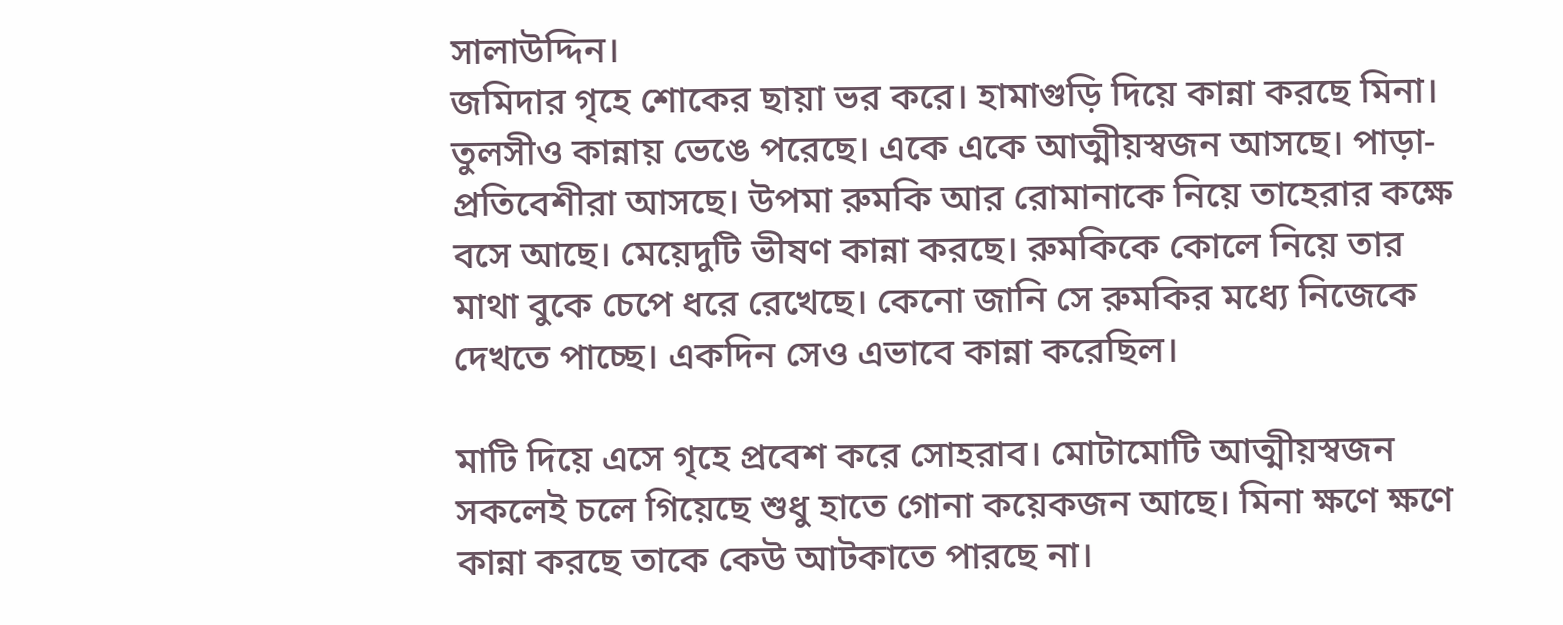সালাউদ্দিন।
জমিদার গৃহে শোকের ছায়া ভর করে। হামাগুড়ি দিয়ে কান্না করছে মিনা। তুলসীও কান্নায় ভেঙে পরেছে। একে একে আত্মীয়স্বজন আসছে। পাড়া-প্রতিবেশীরা আসছে। উপমা রুমকি আর রোমানাকে নিয়ে তাহেরার কক্ষে বসে আছে। মেয়েদুটি ভীষণ কান্না করছে। রুমকিকে কোলে নিয়ে তার মাথা বুকে চেপে ধরে রেখেছে। কেনো জানি সে রুমকির মধ্যে নিজেকে দেখতে পাচ্ছে। একদিন সেও এভাবে কান্না করেছিল।

মাটি দিয়ে এসে গৃহে প্রবেশ করে সোহরাব। মোটামোটি আত্মীয়স্বজন সকলেই চলে গিয়েছে শুধু হাতে গোনা কয়েকজন আছে। মিনা ক্ষণে ক্ষণে কান্না করছে তাকে কেউ আটকাতে পারছে না।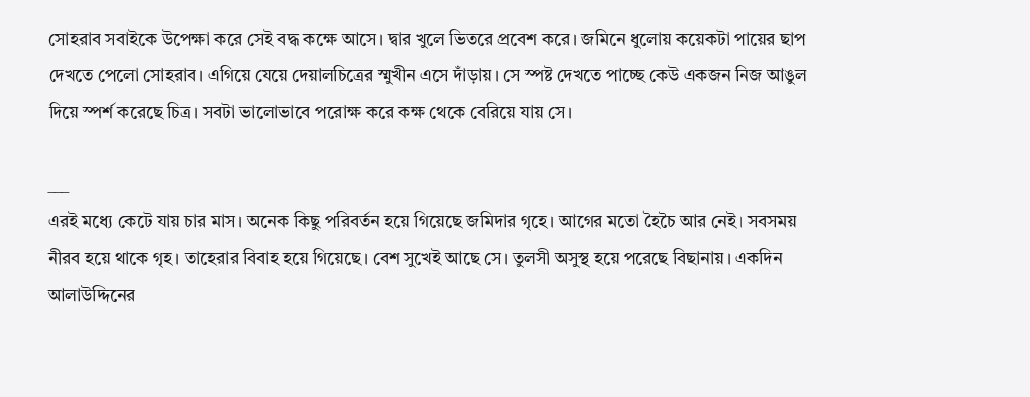সোহরাব সবাইকে উপেক্ষা করে সেই বদ্ধ কক্ষে আসে। দ্বার খুলে ভিতরে প্রবেশ করে। জমিনে ধুলোয় কয়েকটা পায়ের ছাপ দেখতে পেলো সোহরাব। এগিয়ে যেয়ে দেয়ালচিত্রের স্মুখীন এসে দাঁড়ায়। সে স্পষ্ট দেখতে পাচ্ছে কেউ একজন নিজ আঙুল দিয়ে স্পর্শ করেছে চিত্র। সবটা ভালোভাবে পরোক্ষ করে কক্ষ থেকে বেরিয়ে যায় সে।

___
এরই মধ্যে কেটে যায় চার মাস। অনেক কিছু পরিবর্তন হয়ে গিয়েছে জমিদার গৃহে। আগের মতো হৈচৈ আর নেই। সবসময় নীরব হয়ে থাকে গৃহ। তাহেরার বিবাহ হয়ে গিয়েছে। বেশ সুখেই আছে সে। তুলসী অসুস্থ হয়ে পরেছে বিছানায়। একদিন আলাউদ্দিনের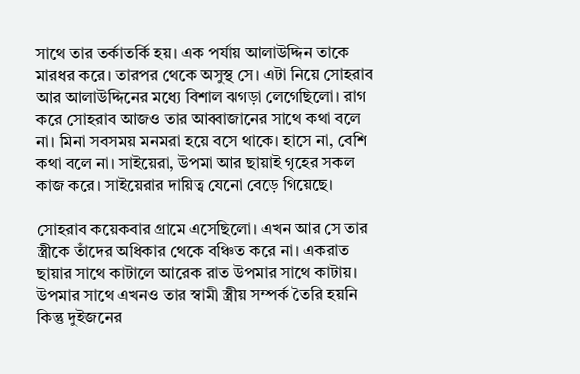সাথে তার তর্কাতর্কি হয়। এক পর্যায় আলাউদ্দিন তাকে মারধর করে। তারপর থেকে অসুস্থ সে। এটা নিয়ে সোহরাব আর আলাউদ্দিনের মধ্যে বিশাল ঝগড়া লেগেছিলো। রাগ করে সোহরাব আজও তার আব্বাজানের সাথে কথা বলে না। মিনা সবসময় মনমরা হয়ে বসে থাকে। হাসে না, বেশি কথা বলে না। সাইয়েরা, উপমা আর ছায়াই গৃহের সকল কাজ করে। সাইয়েরার দায়িত্ব যেনো বেড়ে গিয়েছে।

সোহরাব কয়েকবার গ্রামে এসেছিলো। এখন আর সে তার স্ত্রীকে তাঁদের অধিকার থেকে বঞ্চিত করে না। একরাত ছায়ার সাথে কাটালে আরেক রাত উপমার সাথে কাটায়। উপমার সাথে এখনও তার স্বামী স্ত্রীয় সম্পর্ক তৈরি হয়নি কিন্তু দুইজনের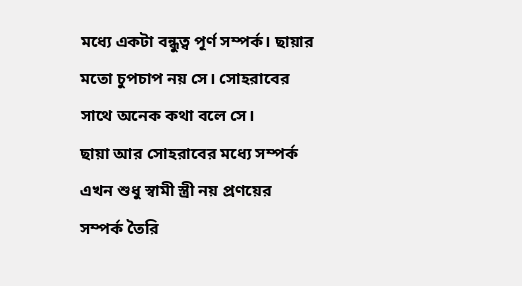মধ্যে একটা বন্ধুত্ব পূর্ণ সম্পর্ক। ছায়ার মতো চুপচাপ নয় সে। সোহরাবের সাথে অনেক কথা বলে সে।
ছায়া আর সোহরাবের মধ্যে সম্পর্ক এখন শুধু স্বামী স্ত্রী নয় প্রণয়ের সম্পর্ক তৈরি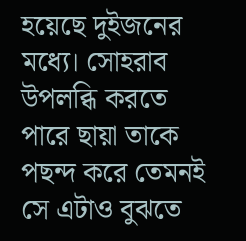হয়েছে দুইজনের মধ্যে। সোহরাব উপলব্ধি করতে পারে ছায়া তাকে পছন্দ করে তেমনই সে এটাও বুঝতে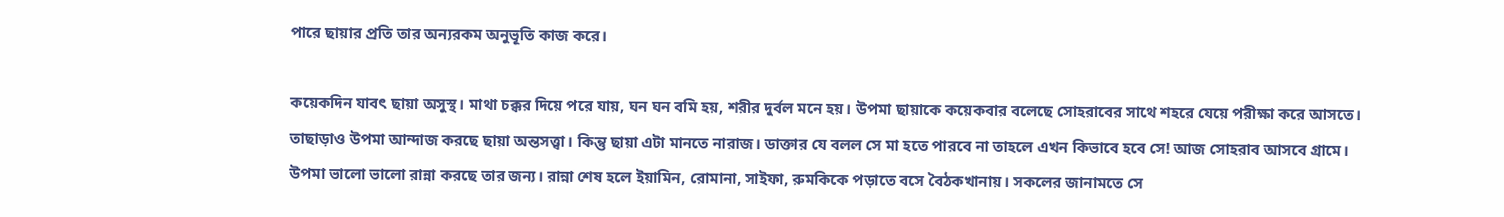পারে ছায়ার প্রতি তার অন্যরকম অনুভূতি কাজ করে।

কয়েকদিন যাবৎ ছায়া অসুস্থ। মাথা চক্কর দিয়ে পরে যায়, ঘন ঘন বমি হয়, শরীর দুর্বল মনে হয়। উপমা ছায়াকে কয়েকবার বলেছে সোহরাবের সাথে শহরে যেয়ে পরীক্ষা করে আসতে। তাছাড়াও উপমা আন্দাজ করছে ছায়া অন্তসত্ত্বা। কিন্তু ছায়া এটা মানতে নারাজ। ডাক্তার যে বলল সে মা হতে পারবে না তাহলে এখন কিভাবে হবে সে! আজ সোহরাব আসবে গ্রামে। উপমা ভালো ভালো রান্না করছে তার জন্য। রান্না শেষ হলে ইয়ামিন, রোমানা, সাইফা, রুমকিকে পড়াতে বসে বৈঠকখানায়। সকলের জানামতে সে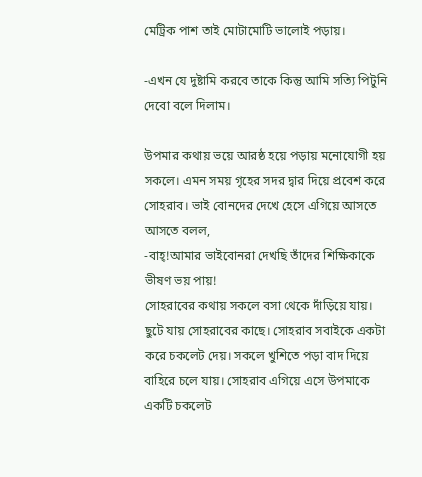মেট্রিক পাশ তাই মোটামোটি ভালোই পড়ায়।

-এখন যে দুষ্টামি করবে তাকে কিন্তু আমি সত্যি পিটুনি দেবো বলে দিলাম।

উপমার কথায় ভয়ে আরষ্ঠ হয়ে পড়ায় মনোযোগী হয় সকলে। এমন সময় গৃহের সদর দ্বার দিয়ে প্রবেশ করে সোহরাব। ভাই বোনদের দেখে হেসে এগিয়ে আসতে আসতে বলল,
-বাহ্!আমার ভাইবোনরা দেখছি তাঁদের শিক্ষিকাকে ভীষণ ভয় পায়!
সোহরাবের কথায় সকলে বসা থেকে দাঁড়িয়ে যায়। ছুটে যায় সোহরাবের কাছে। সোহরাব সবাইকে একটা করে চকলেট দেয়। সকলে খুশিতে পড়া বাদ দিয়ে বাহিরে চলে যায়। সোহরাব এগিয়ে এসে উপমাকে একটি চকলেট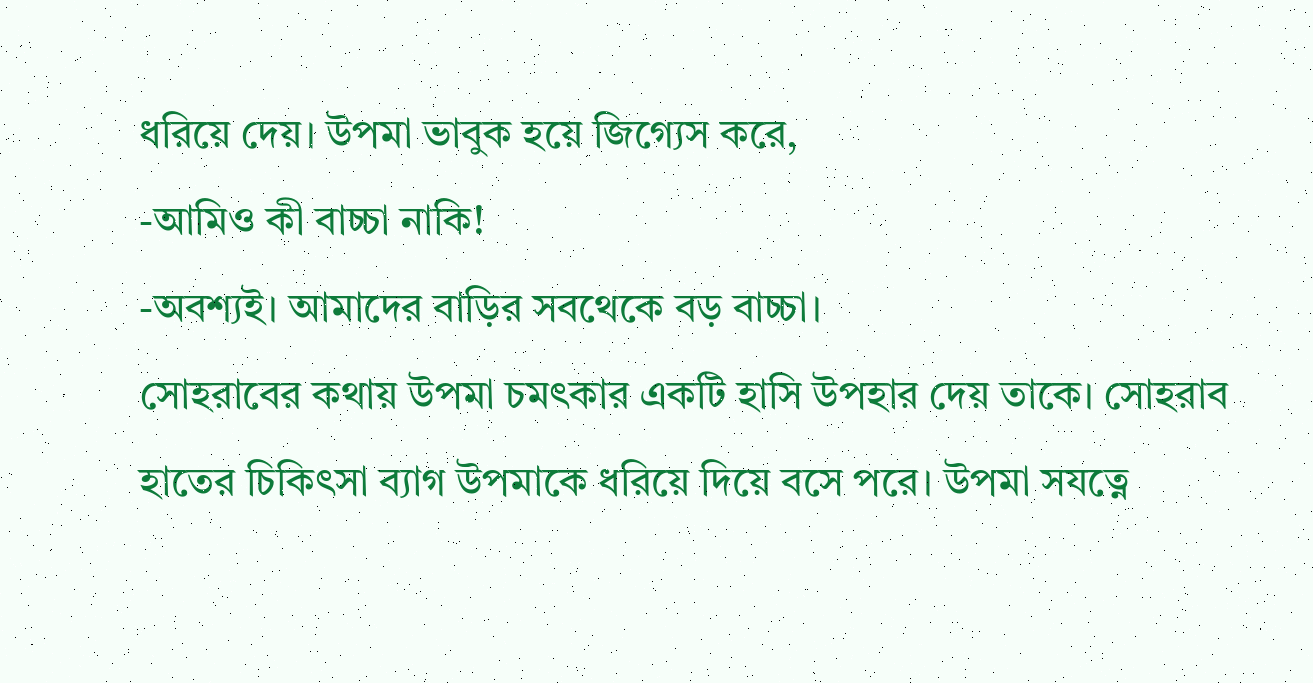ধরিয়ে দেয়। উপমা ভাবুক হয়ে জিগ্যেস করে,
-আমিও কী বাচ্চা নাকি!
-অবশ্যই। আমাদের বাড়ির সবথেকে বড় বাচ্চা।
সোহরাবের কথায় উপমা চমৎকার একটি হাসি উপহার দেয় তাকে। সোহরাব হাতের চিকিৎসা ব্যাগ উপমাকে ধরিয়ে দিয়ে বসে পরে। উপমা সযত্নে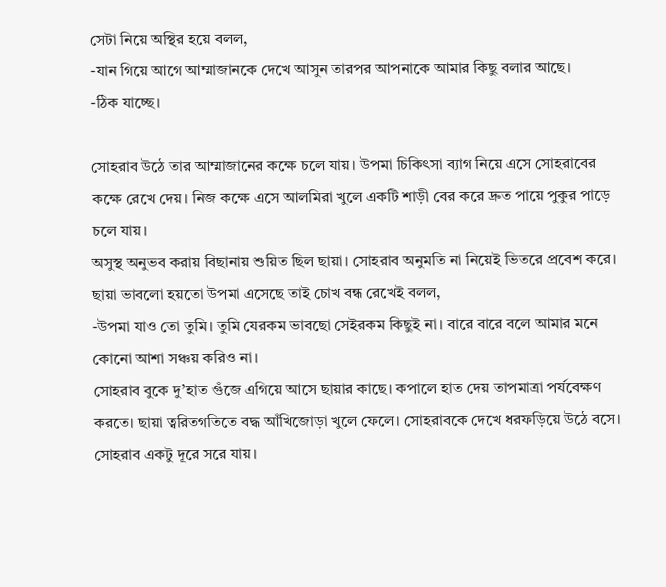সেটা নিয়ে অস্থির হয়ে বলল,
-যান গিয়ে আগে আম্মাজানকে দেখে আসুন তারপর আপনাকে আমার কিছু বলার আছে।
-ঠিক যাচ্ছে।

সোহরাব উঠে তার আম্মাজানের কক্ষে চলে যায়। উপমা চিকিৎসা ব্যাগ নিয়ে এসে সোহরাবের কক্ষে রেখে দেয়। নিজ কক্ষে এসে আলমিরা খুলে একটি শাড়ী বের করে দ্রুত পায়ে পুকুর পাড়ে চলে যায়।
অসুস্থ অনুভব করায় বিছানায় শুয়িত ছিল ছায়া। সোহরাব অনুমতি না নিয়েই ভিতরে প্রবেশ করে। ছায়া ভাবলো হয়তো উপমা এসেছে তাই চোখ বন্ধ রেখেই বলল,
-উপমা যাও তো তুমি। তুমি যেরকম ভাবছো সেইরকম কিছুই না। বারে বারে বলে আমার মনে কোনো আশা সঞ্চয় করিও না।
সোহরাব বুকে দু’হাত গুঁজে এগিয়ে আসে ছায়ার কাছে। কপালে হাত দেয় তাপমাত্রা পর্যবেক্ষণ করতে। ছায়া ত্বরিতগতিতে বদ্ধ আঁখিজোড়া খুলে ফেলে। সোহরাবকে দেখে ধরফড়িয়ে উঠে বসে। সোহরাব একটু দূরে সরে যায়।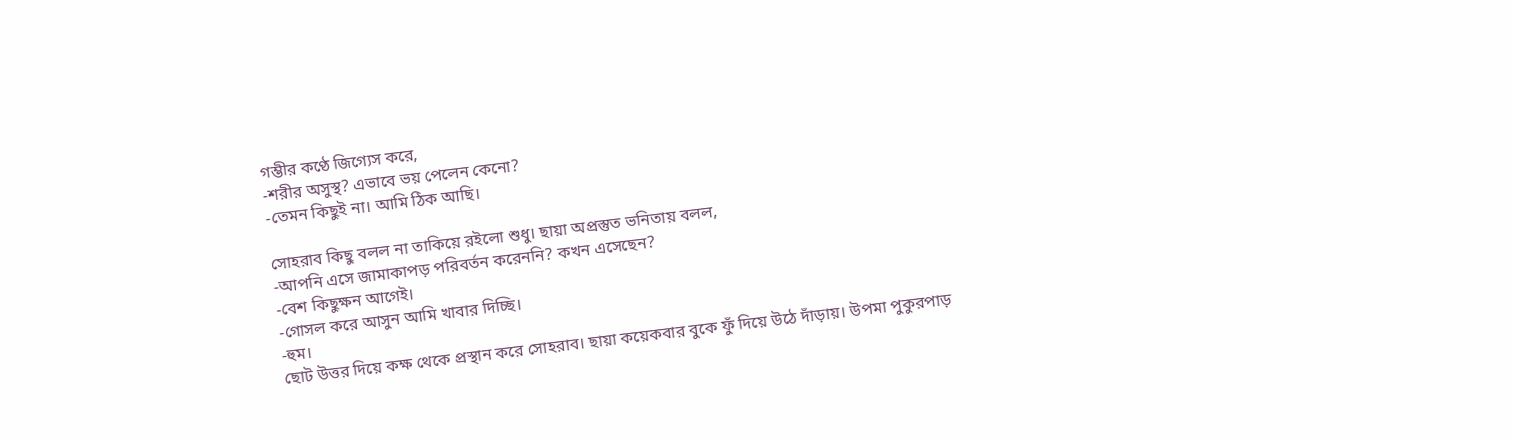গম্ভীর কণ্ঠে জিগ্যেস করে,
-শরীর অসুস্থ? এভাবে ভয় পেলেন কেনো?
-তেমন কিছুই না। আমি ঠিক আছি।

সোহরাব কিছু বলল না তাকিয়ে রইলো শুধু। ছায়া অপ্রস্তুত ভনিতায় বলল,
-আপনি এসে জামাকাপড় পরিবর্তন করেননি? কখন এসেছেন?
-বেশ কিছুক্ষন আগেই।
-গোসল করে আসুন আমি খাবার দিচ্ছি।
-হুম।
ছোট উত্তর দিয়ে কক্ষ থেকে প্রস্থান করে সোহরাব। ছায়া কয়েকবার বুকে ফুঁ দিয়ে উঠে দাঁড়ায়। উপমা পুকুরপাড়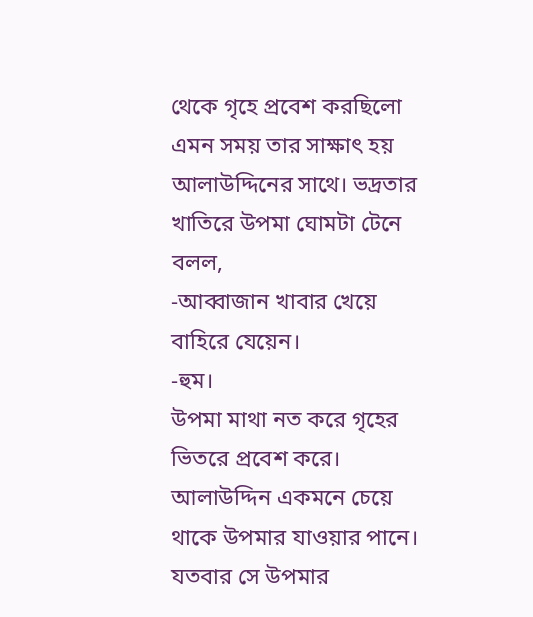থেকে গৃহে প্রবেশ করছিলো এমন সময় তার সাক্ষাৎ হয় আলাউদ্দিনের সাথে। ভদ্রতার খাতিরে উপমা ঘোমটা টেনে বলল,
-আব্বাজান খাবার খেয়ে বাহিরে যেয়েন।
-হুম।
উপমা মাথা নত করে গৃহের ভিতরে প্রবেশ করে। আলাউদ্দিন একমনে চেয়ে থাকে উপমার যাওয়ার পানে। যতবার সে উপমার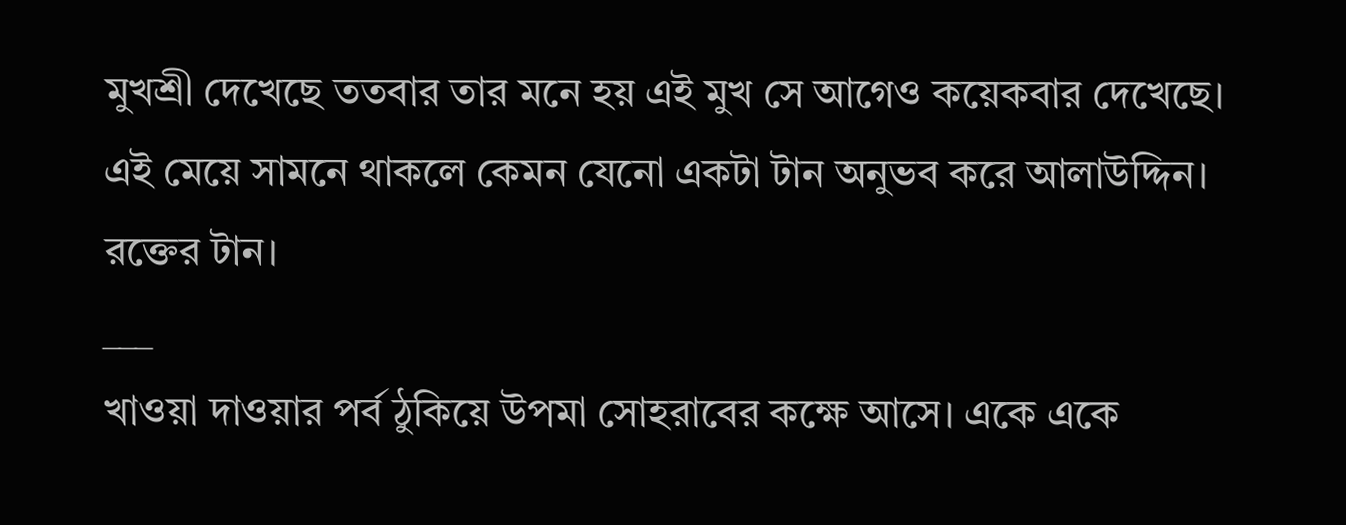মুখশ্রী দেখেছে ততবার তার মনে হয় এই মুখ সে আগেও কয়েকবার দেখেছে। এই মেয়ে সামনে থাকলে কেমন যেনো একটা টান অনুভব করে আলাউদ্দিন। রক্তের টান।
___
খাওয়া দাওয়ার পর্ব ঠুকিয়ে উপমা সোহরাবের কক্ষে আসে। একে একে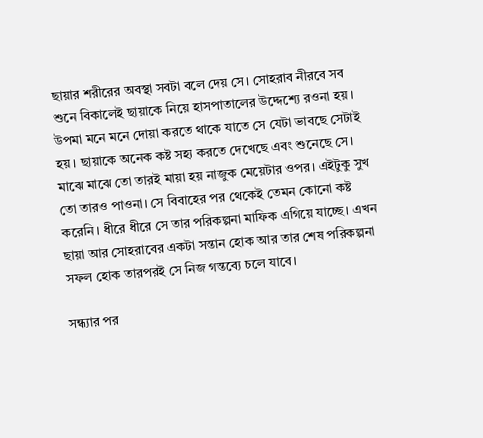ছায়ার শরীরের অবস্থা সবটা বলে দেয় সে। সোহরাব নীরবে সব শুনে বিকালেই ছায়াকে নিয়ে হাসপাতালের উদ্দেশ্যে রওনা হয়। উপমা মনে মনে দোয়া করতে থাকে যাতে সে যেটা ভাবছে সেটাই হয়। ছায়াকে অনেক কষ্ট সহ্য করতে দেখেছে এবং শুনেছে সে। মাঝে মাঝে তো তারই মায়া হয় নাজুক মেয়েটার ওপর। এইটুকু সুখ তো তারও পাওনা। সে বিবাহের পর থেকেই তেমন কোনো কষ্ট করেনি। ধীরে ধীরে সে তার পরিকল্পনা মাফিক এগিয়ে যাচ্ছে। এখন ছায়া আর সোহরাবের একটা সন্তান হোক আর তার শেষ পরিকল্পনা সফল হোক তারপরই সে নিজ গন্তব্যে চলে যাবে।

সন্ধ্যার পর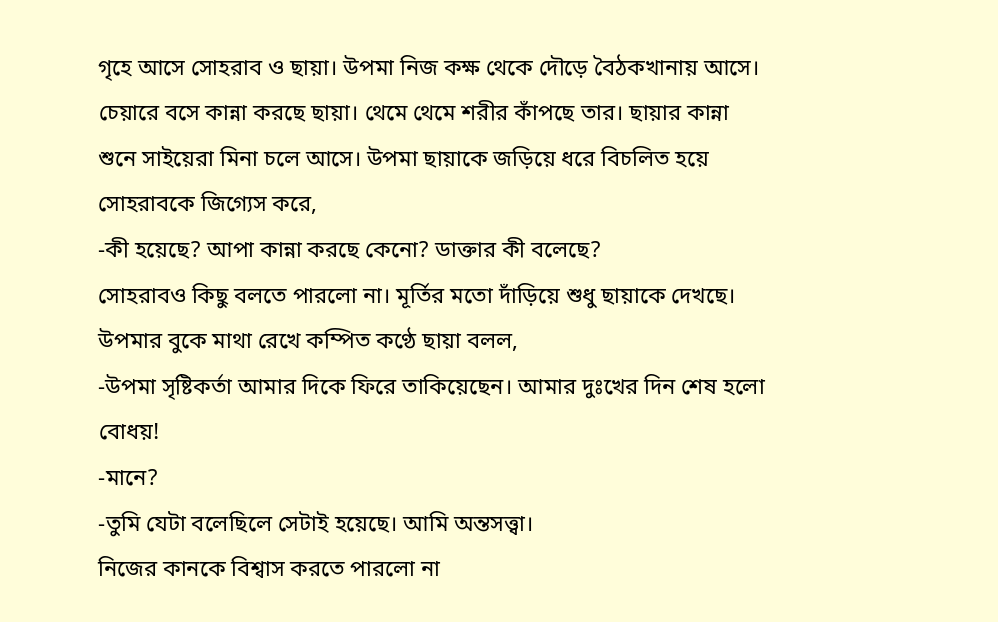গৃহে আসে সোহরাব ও ছায়া। উপমা নিজ কক্ষ থেকে দৌড়ে বৈঠকখানায় আসে। চেয়ারে বসে কান্না করছে ছায়া। থেমে থেমে শরীর কাঁপছে তার। ছায়ার কান্না শুনে সাইয়েরা মিনা চলে আসে। উপমা ছায়াকে জড়িয়ে ধরে বিচলিত হয়ে সোহরাবকে জিগ্যেস করে,
-কী হয়েছে? আপা কান্না করছে কেনো? ডাক্তার কী বলেছে?
সোহরাবও কিছু বলতে পারলো না। মূর্তির মতো দাঁড়িয়ে শুধু ছায়াকে দেখছে। উপমার বুকে মাথা রেখে কম্পিত কণ্ঠে ছায়া বলল,
-উপমা সৃষ্টিকর্তা আমার দিকে ফিরে তাকিয়েছেন। আমার দুঃখের দিন শেষ হলো বোধয়!
-মানে?
-তুমি যেটা বলেছিলে সেটাই হয়েছে। আমি অন্তসত্ত্বা।
নিজের কানকে বিশ্বাস করতে পারলো না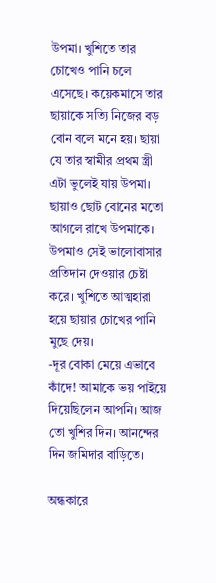উপমা। খুশিতে তার চোখেও পানি চলে এসেছে। কয়েকমাসে তার ছায়াকে সত্যি নিজের বড় বোন বলে মনে হয়। ছায়া যে তার স্বামীর প্রথম স্ত্রী এটা ভুলেই যায় উপমা। ছায়াও ছোট বোনের মতো আগলে রাখে উপমাকে। উপমাও সেই ভালোবাসার প্রতিদান দেওয়ার চেষ্টা করে। খুশিতে আত্মহারা হয়ে ছায়ার চোখের পানি মুছে দেয়।
-দূর বোকা মেয়ে এভাবে কাঁদে! আমাকে ভয় পাইয়ে দিয়েছিলেন আপনি। আজ তো খুশির দিন। আনন্দের দিন জমিদার বাড়িতে।

অন্ধকারে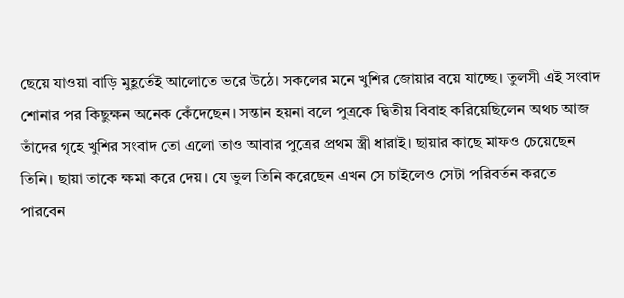ছেয়ে যাওয়া বাড়ি মুহূর্তেই আলোতে ভরে উঠে। সকলের মনে খুশির জোয়ার বয়ে যাচ্ছে। তুলসী এই সংবাদ শোনার পর কিছুক্ষন অনেক কেঁদেছেন। সন্তান হয়না বলে পুত্রকে দ্বিতীয় বিবাহ করিয়েছিলেন অথচ আজ তাঁদের গৃহে খুশির সংবাদ তো এলো তাও আবার পুত্রের প্রথম স্ত্রী ধারাই। ছায়ার কাছে মাফও চেয়েছেন তিনি। ছায়া তাকে ক্ষমা করে দেয়। যে ভুল তিনি করেছেন এখন সে চাইলেও সেটা পরিবর্তন করতে পারবেন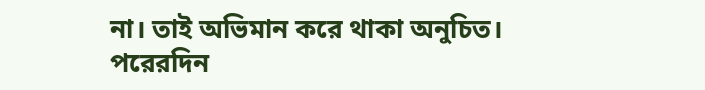না। তাই অভিমান করে থাকা অনুচিত।
পরেরদিন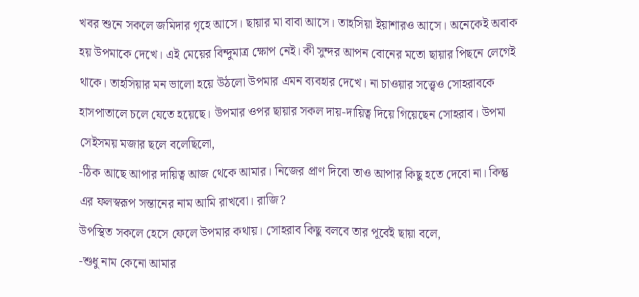খবর শুনে সকলে জমিদার গৃহে আসে। ছায়ার মা বাবা আসে। তাহসিয়া ইয়াশারও আসে। অনেকেই অবাক হয় উপমাকে দেখে। এই মেয়ের বিন্দুমাত্র ক্ষোপ নেই। কী সুন্দর আপন বোনের মতো ছায়ার পিছনে লেগেই থাকে। তাহসিয়ার মন ভালো হয়ে উঠলো উপমার এমন ব্যবহার দেখে। না চাওয়ার সত্ত্বেও সোহরাবকে হাসপাতালে চলে যেতে হয়েছে। উপমার ওপর ছায়ার সকল দায়-দায়িত্ব দিয়ে গিয়েছেন সোহরাব। উপমা সেইসময় মজার ছলে বলেছিলো,
-ঠিক আছে আপার দায়িত্ব আজ থেকে আমার। নিজের প্রাণ দিবো তাও আপার কিছু হতে দেবো না। কিন্তু এর ফলস্বরূপ সন্তানের নাম আমি রাখবো। রাজি?
উপস্থিত সকলে হেসে ফেলে উপমার কথায়। সোহরাব কিছু বলবে তার পূর্বেই ছায়া বলে,
-শুধু নাম কেনো আমার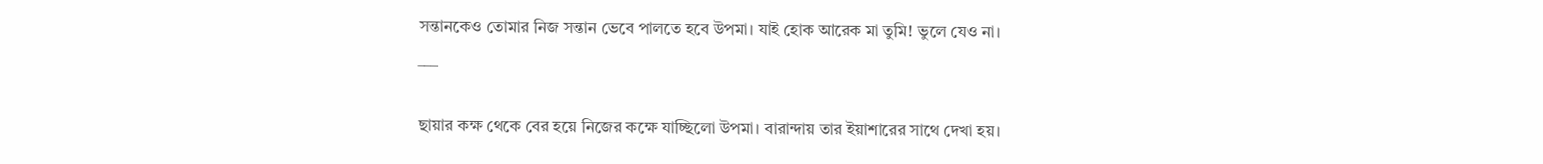সন্তানকেও তোমার নিজ সন্তান ভেবে পালতে হবে উপমা। যাই হোক আরেক মা তুমি! ভুলে যেও না।
___

ছায়ার কক্ষ থেকে বের হয়ে নিজের কক্ষে যাচ্ছিলো উপমা। বারান্দায় তার ইয়াশারের সাথে দেখা হয়।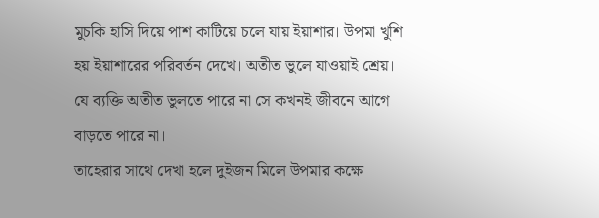মুচকি হাসি দিয়ে পাশ কাটিয়ে চলে যায় ইয়াশার। উপমা খুশি হয় ইয়াশারের পরিবর্তন দেখে। অতীত ভুলে যাওয়াই শ্রেয়। যে ব্যক্তি অতীত ভুলতে পারে না সে কখনই জীবনে আগে বাড়তে পারে না।
তাহেরার সাথে দেখা হলে দুইজন মিলে উপমার কক্ষে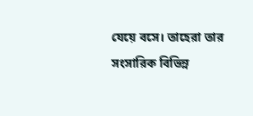যেয়ে বসে। তাহেরা তার সংসারিক বিভিন্ন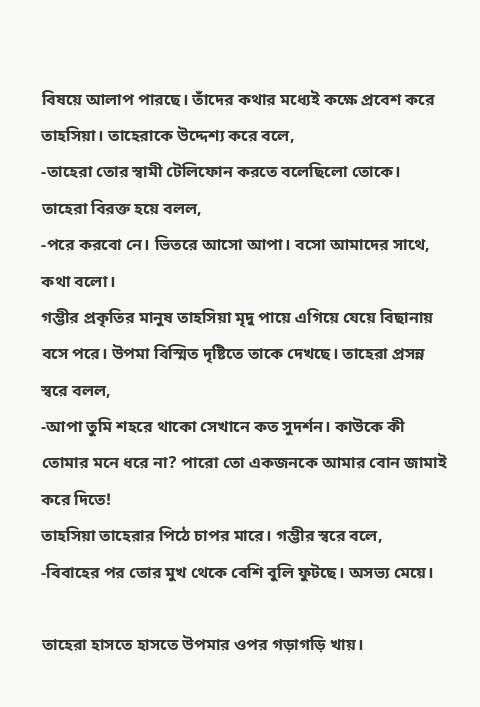বিষয়ে আলাপ পারছে। তাঁদের কথার মধ্যেই কক্ষে প্রবেশ করে তাহসিয়া। তাহেরাকে উদ্দেশ্য করে বলে,
-তাহেরা তোর স্বামী টেলিফোন করতে বলেছিলো তোকে।
তাহেরা বিরক্ত হয়ে বলল,
-পরে করবো নে। ভিতরে আসো আপা। বসো আমাদের সাথে, কথা বলো।
গম্ভীর প্রকৃতির মানুষ তাহসিয়া মৃদু পায়ে এগিয়ে যেয়ে বিছানায় বসে পরে। উপমা বিস্মিত দৃষ্টিতে তাকে দেখছে। তাহেরা প্রসন্ন স্বরে বলল,
-আপা তুমি শহরে থাকো সেখানে কত সুদর্শন। কাউকে কী তোমার মনে ধরে না? পারো তো একজনকে আমার বোন জামাই করে দিতে!
তাহসিয়া তাহেরার পিঠে চাপর মারে। গম্ভীর স্বরে বলে,
-বিবাহের পর তোর মুখ থেকে বেশি বুলি ফুটছে। অসভ্য মেয়ে।

তাহেরা হাসতে হাসতে উপমার ওপর গড়াগড়ি খায়।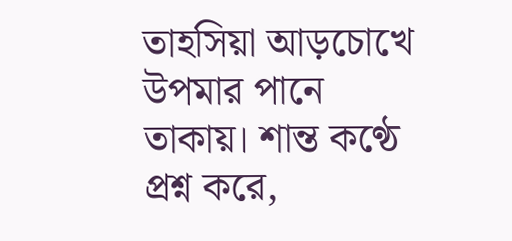তাহসিয়া আড়চোখে উপমার পানে তাকায়। শান্ত কণ্ঠে প্রশ্ন করে,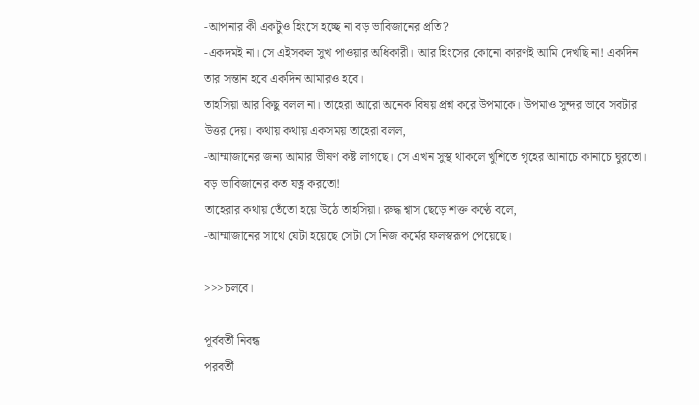-আপনার কী একটুও হিংসে হচ্ছে না বড় ভাবিজানের প্রতি?
-একদমই না। সে এইসকল সুখ পাওয়ার অধিকারী। আর হিংসের কোনো কারণই আমি দেখছি না! একদিন তার সন্তান হবে একদিন আমারও হবে।
তাহসিয়া আর কিছু বলল না। তাহেরা আরো অনেক বিষয় প্রশ্ন করে উপমাকে। উপমাও সুন্দর ভাবে সবটার উত্তর দেয়। কথায় কথায় একসময় তাহেরা বলল,
-আম্মাজানের জন্য আমার ভীষণ কষ্ট লাগছে। সে এখন সুস্থ থাকলে খুশিতে গৃহের আনাচে কানাচে ঘুরতো। বড় ভাবিজানের কত যত্ন করতো!
তাহেরার কথায় তেঁতো হয়ে উঠে তাহসিয়া। রুদ্ধ শ্বাস ছেড়ে শক্ত কণ্ঠে বলে,
-আম্মাজানের সাথে যেটা হয়েছে সেটা সে নিজ কর্মের ফলস্বরূপ পেয়েছে।

>>>চলবে।

পূর্ববর্তী নিবন্ধ
পরবর্তী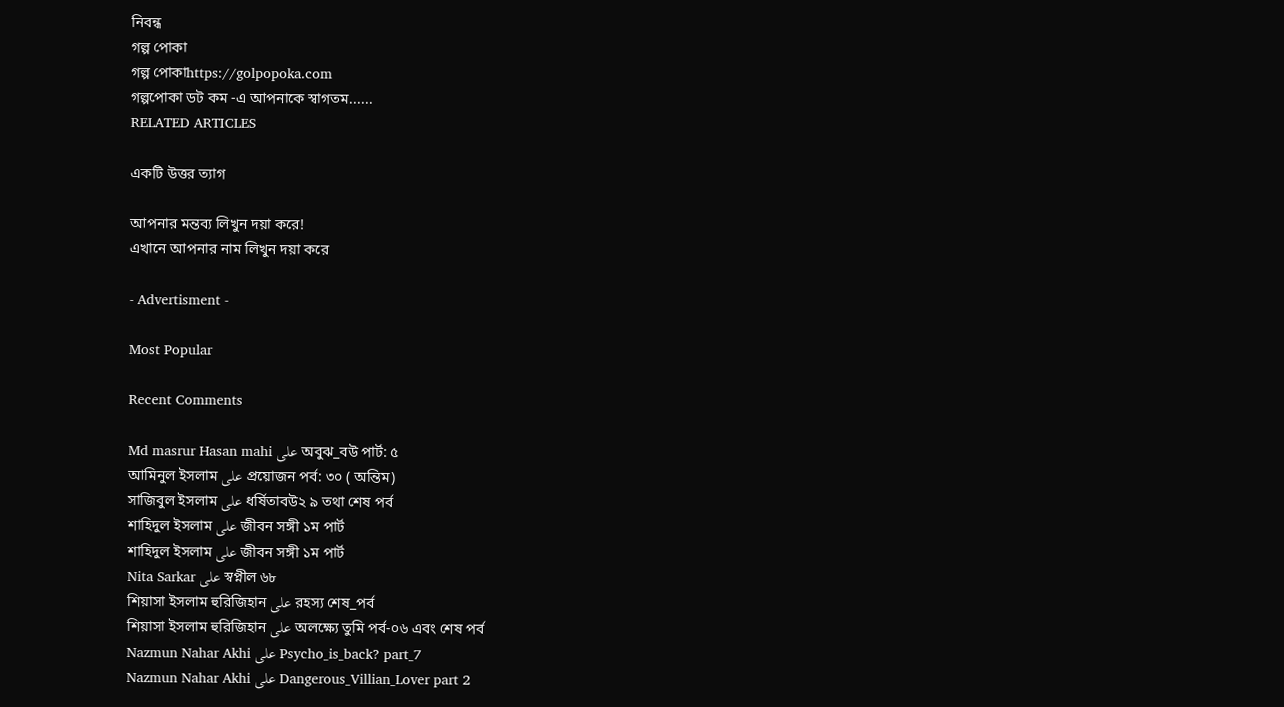নিবন্ধ
গল্প পোকা
গল্প পোকাhttps://golpopoka.com
গল্পপোকা ডট কম -এ আপনাকে স্বাগতম......
RELATED ARTICLES

একটি উত্তর ত্যাগ

আপনার মন্তব্য লিখুন দয়া করে!
এখানে আপনার নাম লিখুন দয়া করে

- Advertisment -

Most Popular

Recent Comments

Md masrur Hasan mahi على অবুঝ_বউ পার্ট: ৫
আমিনুল ইসলাম على প্রয়োজন পর্ব: ৩০ ( অন্তিম)
সাজিবুল ইসলাম على ধর্ষিতাবউ২ ৯ তথা শেষ পর্ব
শাহিদুল ইসলাম على জীবন সঙ্গী ১ম পার্ট
শাহিদুল ইসলাম على জীবন সঙ্গী ১ম পার্ট
Nita Sarkar على স্বপ্নীল ৬৮
শিয়াসা ইসলাম হুরিজিহান على রহস্য শেষ_পর্ব
শিয়াসা ইসলাম হুরিজিহান على অলক্ষ্যে তুমি পর্ব-০৬ এবং শেষ পর্ব
Nazmun Nahar Akhi على Psycho_is_back? part_7
Nazmun Nahar Akhi على Dangerous_Villian_Lover part 2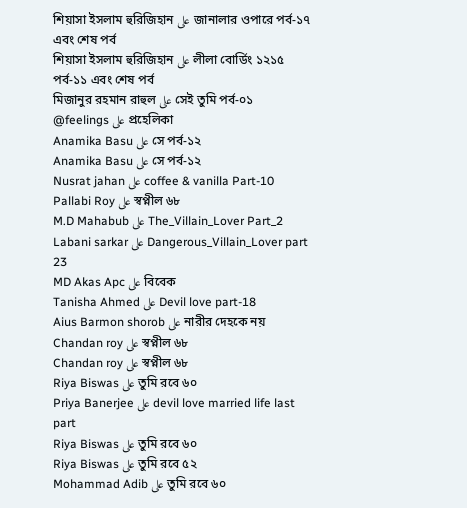শিয়াসা ইসলাম হুরিজিহান على জানালার ওপারে পর্ব-১৭ এবং শেষ পর্ব
শিয়াসা ইসলাম হুরিজিহান على লীলা বোর্ডিং ১২১৫ পর্ব-১১ এবং শেষ পর্ব
মিজানুর রহমান রাহুল على সেই তুমি পর্ব-০১
@feelings على প্রহেলিকা
Anamika Basu على সে পর্ব-১২
Anamika Basu على সে পর্ব-১২
Nusrat jahan على coffee & vanilla Part-10
Pallabi Roy على স্বপ্নীল ৬৮
M.D Mahabub على The_Villain_Lover Part_2
Labani sarkar على Dangerous_Villain_Lover part 23
MD Akas Apc على বিবেক
Tanisha Ahmed على Devil love part-18
Aius Barmon shorob على নারীর দেহকে নয়
Chandan roy على স্বপ্নীল ৬৮
Chandan roy على স্বপ্নীল ৬৮
Riya Biswas على তুমি রবে ৬০
Priya Banerjee على devil love married life last part
Riya Biswas على তুমি রবে ৬০
Riya Biswas على তুমি রবে ৫২
Mohammad Adib على তুমি রবে ৬০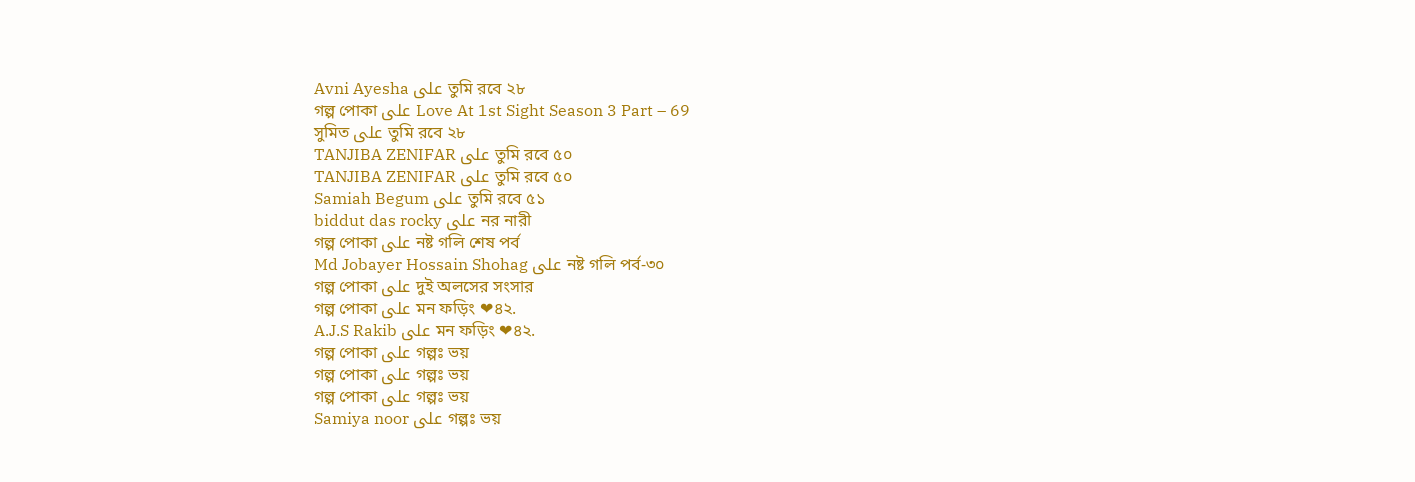Avni Ayesha على তুমি রবে ২৮
গল্প পোকা على Love At 1st Sight Season 3 Part – 69
সুমিত على তুমি রবে ২৮
TANJIBA ZENIFAR على তুমি রবে ৫০
TANJIBA ZENIFAR على তুমি রবে ৫০
Samiah Begum على তুমি রবে ৫১
biddut das rocky على নর নারী
গল্প পোকা على নষ্ট গলি শেষ পর্ব
Md Jobayer Hossain Shohag على নষ্ট গলি পর্ব-৩০
গল্প পোকা على দুই অলসের সংসার
গল্প পোকা على মন ফড়িং ❤৪২.
A.J.S Rakib على মন ফড়িং ❤৪২.
গল্প পোকা على গল্পঃ ভয়
গল্প পোকা على গল্পঃ ভয়
গল্প পোকা على গল্পঃ ভয়
Samiya noor على গল্পঃ ভয়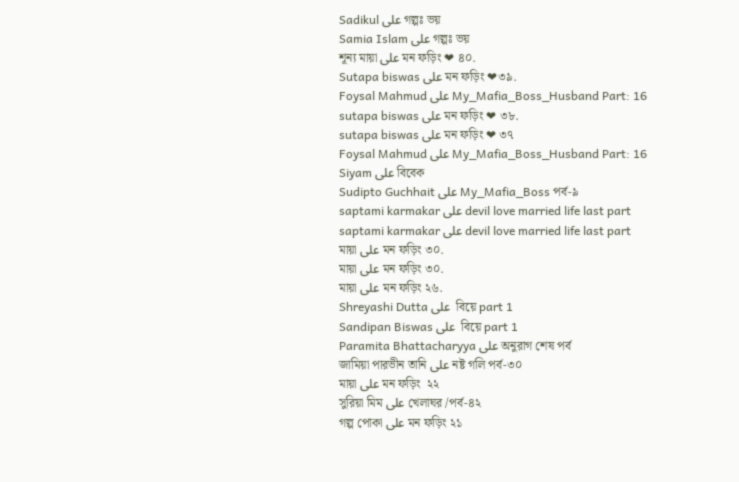Sadikul على গল্পঃ ভয়
Samia Islam على গল্পঃ ভয়
শূন্য মায়া على মন ফড়িং ❤ ৪০.
Sutapa biswas على মন ফড়িং ❤৩৯.
Foysal Mahmud على My_Mafia_Boss_Husband Part: 16
sutapa biswas على মন ফড়িং ❤ ৩৮.
sutapa biswas على মন ফড়িং ❤ ৩৭
Foysal Mahmud على My_Mafia_Boss_Husband Part: 16
Siyam على বিবেক
Sudipto Guchhait على My_Mafia_Boss পর্ব-৯
saptami karmakar على devil love married life last part
saptami karmakar على devil love married life last part
মায়া على মন ফড়িং ৩০.
মায়া على মন ফড়িং ৩০.
মায়া على মন ফড়িং ২৬.
Shreyashi Dutta على  বিয়ে part 1
Sandipan Biswas على  বিয়ে part 1
Paramita Bhattacharyya على অনুরাগ শেষ পর্ব
জামিয়া পারভীন তানি على নষ্ট গলি পর্ব-৩০
মায়া على মন ফড়িং  ২২
সুরিয়া মিম على খেলাঘর /পর্ব-৪২
গল্প পোকা على মন ফড়িং ২১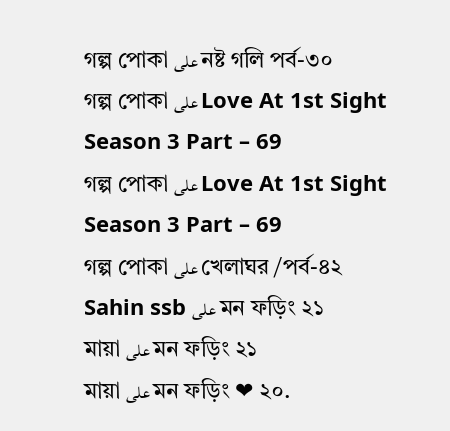গল্প পোকা على নষ্ট গলি পর্ব-৩০
গল্প পোকা على Love At 1st Sight Season 3 Part – 69
গল্প পোকা على Love At 1st Sight Season 3 Part – 69
গল্প পোকা على খেলাঘর /পর্ব-৪২
Sahin ssb على মন ফড়িং ২১
মায়া على মন ফড়িং ২১
মায়া على মন ফড়িং ❤ ২০.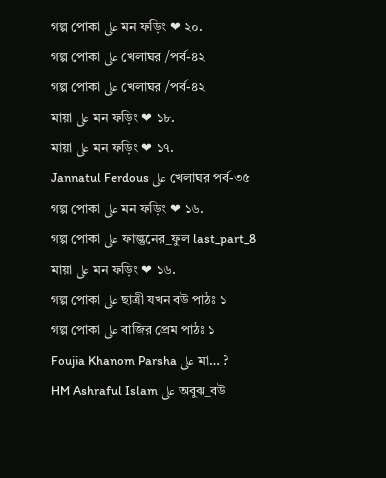গল্প পোকা على মন ফড়িং ❤ ২০.
গল্প পোকা على খেলাঘর /পর্ব-৪২
গল্প পোকা على খেলাঘর /পর্ব-৪২
মায়া على মন ফড়িং ❤ ১৮.
মায়া على মন ফড়িং ❤ ১৭.
Jannatul Ferdous على খেলাঘর পর্ব-৩৫
গল্প পোকা على মন ফড়িং ❤ ১৬.
গল্প পোকা على ফাল্গুনের_ফুল last_part_8
মায়া على মন ফড়িং ❤ ১৬.
গল্প পোকা على ছাত্রী যখন বউ পাঠঃ ১
গল্প পোকা على বাজির প্রেম পাঠঃ ১
Foujia Khanom Parsha على মা… ?
HM Ashraful Islam على অবুঝ_বউ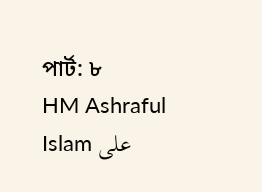পার্ট: ৮
HM Ashraful Islam على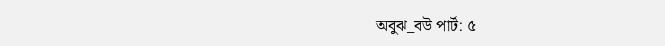অবুঝ_বউ পার্ট: ৫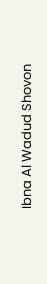Ibna Al Wadud Shovon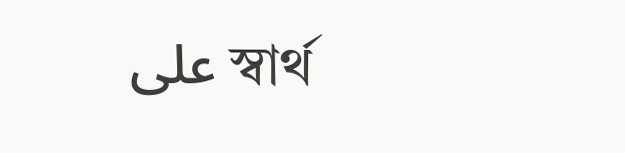على স্বার্থ